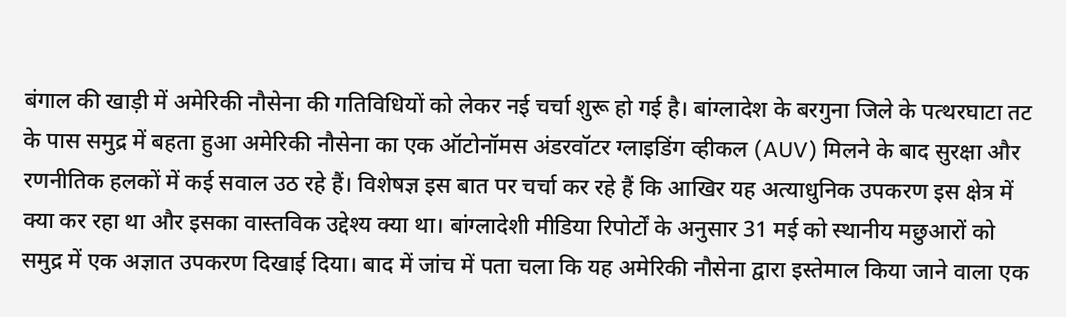बंगाल की खाड़ी में अमेरिकी नौसेना की गतिविधियों को लेकर नई चर्चा शुरू हो गई है। बांग्लादेश के बरगुना जिले के पत्थरघाटा तट के पास समुद्र में बहता हुआ अमेरिकी नौसेना का एक ऑटोनॉमस अंडरवॉटर ग्लाइडिंग व्हीकल (AUV) मिलने के बाद सुरक्षा और रणनीतिक हलकों में कई सवाल उठ रहे हैं। विशेषज्ञ इस बात पर चर्चा कर रहे हैं कि आखिर यह अत्याधुनिक उपकरण इस क्षेत्र में क्या कर रहा था और इसका वास्तविक उद्देश्य क्या था। बांग्लादेशी मीडिया रिपोर्टों के अनुसार 31 मई को स्थानीय मछुआरों को समुद्र में एक अज्ञात उपकरण दिखाई दिया। बाद में जांच में पता चला कि यह अमेरिकी नौसेना द्वारा इस्तेमाल किया जाने वाला एक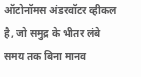ऑटोनॉमस अंडरवॉटर व्हीकल है, जो समुद्र के भीतर लंबे समय तक बिना मानव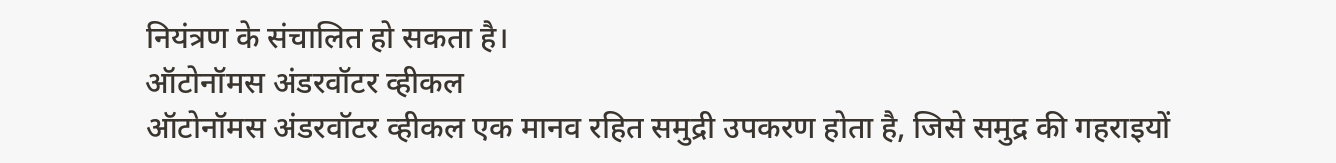नियंत्रण के संचालित हो सकता है।
ऑटोनॉमस अंडरवॉटर व्हीकल
ऑटोनॉमस अंडरवॉटर व्हीकल एक मानव रहित समुद्री उपकरण होता है, जिसे समुद्र की गहराइयों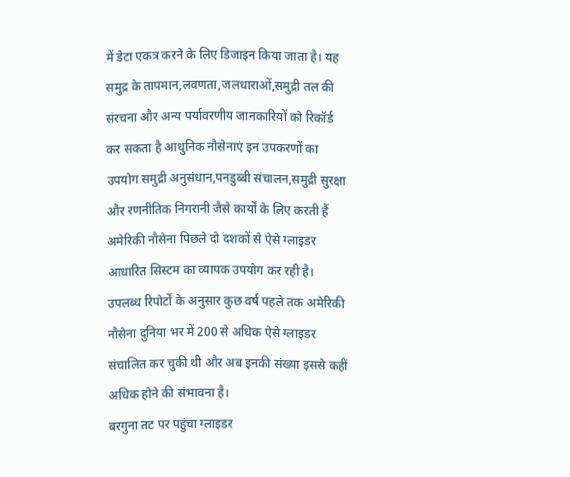में डेटा एकत्र करने के लिए डिजाइन किया जाता है। यह समुद्र के तापमान,लवणता,जलधाराओं,समुद्री तल की संरचना और अन्य पर्यावरणीय जानकारियों को रिकॉर्ड कर सकता है आधुनिक नौसेनाएं इन उपकरणों का उपयोग समुद्री अनुसंधान,पनडुब्बी संचालन,समुद्री सुरक्षा और रणनीतिक निगरानी जैसे कार्यों के लिए करती हैं अमेरिकी नौसेना पिछले दो दशकों से ऐसे ग्लाइडर आधारित सिस्टम का व्यापक उपयोग कर रही है। उपलब्ध रिपोर्टों के अनुसार कुछ वर्ष पहले तक अमेरिकी नौसेना दुनिया भर में 200 से अधिक ऐसे ग्लाइडर संचालित कर चुकी थी और अब इनकी संख्या इससे कहीं अधिक होने की संभावना है।
बरगुना तट पर पहुंचा ग्लाइडर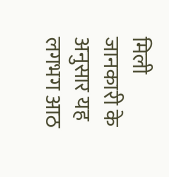मिली जानकारी के अनुसार यह लगभग आठ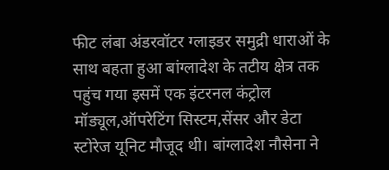फीट लंबा अंडरवॉटर ग्लाइडर समुद्री धाराओं के साथ बहता हुआ बांग्लादेश के तटीय क्षेत्र तक पहुंच गया इसमें एक इंटरनल कंट्रोल मॉड्यूल,ऑपरेटिंग सिस्टम,सेंसर और डेटा स्टोरेज यूनिट मौजूद थी। बांग्लादेश नौसेना ने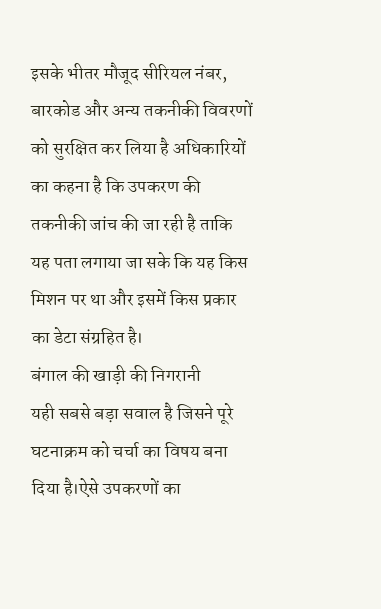इसके भीतर मौजूद सीरियल नंबर, बारकोड और अन्य तकनीकी विवरणों को सुरक्षित कर लिया है अधिकारियों का कहना है कि उपकरण की तकनीकी जांच की जा रही है ताकि यह पता लगाया जा सके कि यह किस मिशन पर था और इसमें किस प्रकार का डेटा संग्रहित है।
बंगाल की खाड़ी की निगरानी
यही सबसे बड़ा सवाल है जिसने पूरे घटनाक्रम को चर्चा का विषय बना दिया है।ऐसे उपकरणों का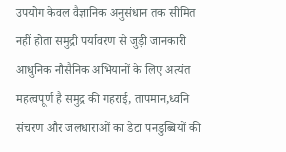उपयोग केवल वैज्ञानिक अनुसंधान तक सीमित नहीं होता समुद्री पर्यावरण से जुड़ी जानकारी आधुनिक नौसैनिक अभियानों के लिए अत्यंत महत्वपूर्ण है समुद्र की गहराई, तापमान,ध्वनि संचरण और जलधाराओं का डेटा पनडुब्बियों की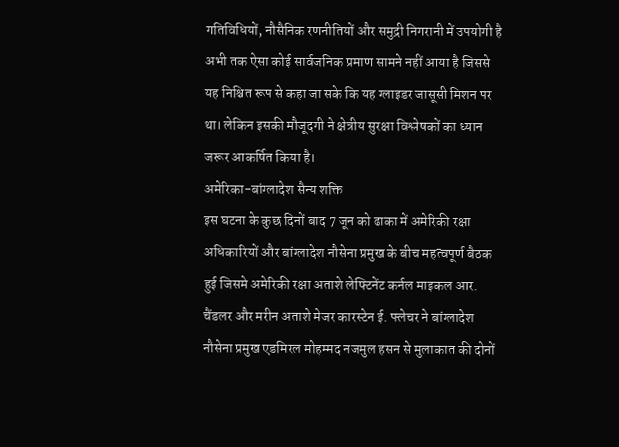गतिविधियों, नौसैनिक रणनीतियों और समुद्री निगरानी में उपयोगी है अभी तक ऐसा कोई सार्वजनिक प्रमाण सामने नहीं आया है जिससे यह निश्चित रूप से कहा जा सके कि यह ग्लाइडर जासूसी मिशन पर था। लेकिन इसकी मौजूदगी ने क्षेत्रीय सुरक्षा विश्लेषकों का ध्यान जरूर आकर्षित किया है।
अमेरिका-बांग्लादेश सैन्य शक्ति
इस घटना के कुछ दिनों बाद 7 जून को ढाका में अमेरिकी रक्षा अधिकारियों और बांग्लादेश नौसेना प्रमुख के बीच महत्वपूर्ण बैठक हुई जिसमे अमेरिकी रक्षा अताशे लेफ्टिनेंट कर्नल माइकल आर. चैंडलर और मरीन अताशे मेजर कारस्टेन ई. फ्लेचर ने बांग्लादेश नौसेना प्रमुख एडमिरल मोहम्मद नजमुल हसन से मुलाकात की दोनों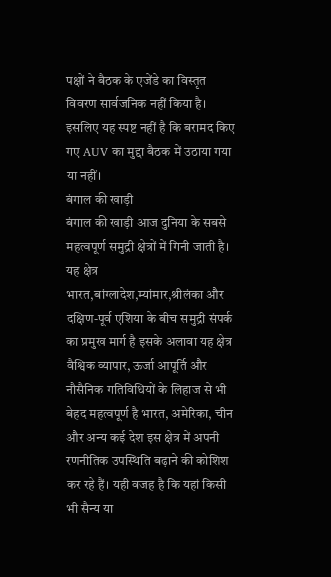पक्षों ने बैठक के एजेंडे का विस्तृत विवरण सार्वजनिक नहीं किया है। इसलिए यह स्पष्ट नहीं है कि बरामद किए गए AUV का मुद्दा बैठक में उठाया गया या नहीं।
बंगाल की खाड़ी
बंगाल की खाड़ी आज दुनिया के सबसे महत्वपूर्ण समुद्री क्षेत्रों में गिनी जाती है। यह क्षेत्र भारत,बांग्लादेश,म्यांमार,श्रीलंका और दक्षिण-पूर्व एशिया के बीच समुद्री संपर्क का प्रमुख मार्ग है इसके अलावा यह क्षेत्र वैश्विक व्यापार, ऊर्जा आपूर्ति और नौसैनिक गतिविधियों के लिहाज से भी बेहद महत्वपूर्ण है भारत, अमेरिका, चीन और अन्य कई देश इस क्षेत्र में अपनी रणनीतिक उपस्थिति बढ़ाने की कोशिश कर रहे हैं। यही वजह है कि यहां किसी भी सैन्य या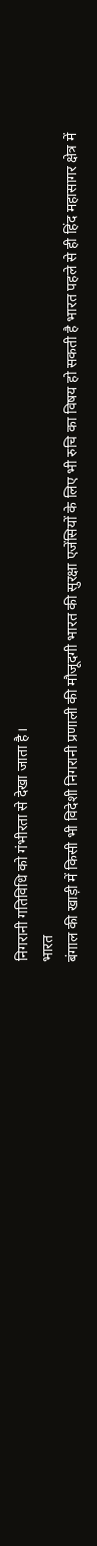निगरानी गतिविधि को गंभीरता से देखा जाता है।
भारत
बंगाल की खाड़ी में किसी भी विदेशी निगरानी प्रणाली की मौजूदगी भारत की सुरक्षा एजेंसियों के लिए भी रुचि का विषय हो सकती है भारत पहले से ही हिंद महासागर क्षेत्र में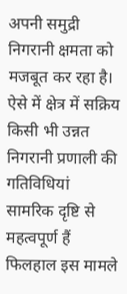अपनी समुद्री निगरानी क्षमता को मजबूत कर रहा है। ऐसे में क्षेत्र में सक्रिय किसी भी उन्नत निगरानी प्रणाली की गतिविधियां सामरिक दृष्टि से महत्वपूर्ण हैं फिलहाल इस मामले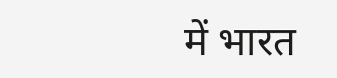में भारत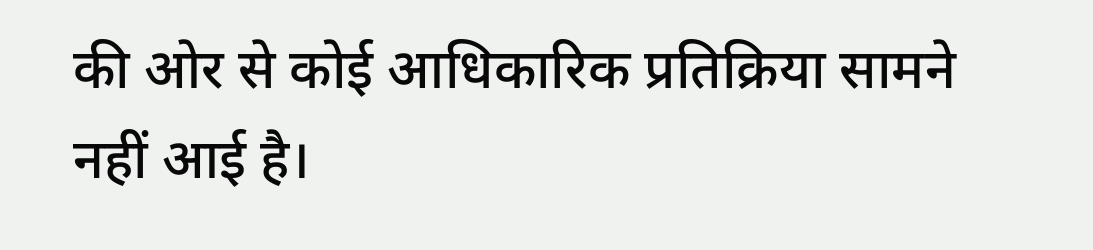की ओर से कोई आधिकारिक प्रतिक्रिया सामने नहीं आई है।